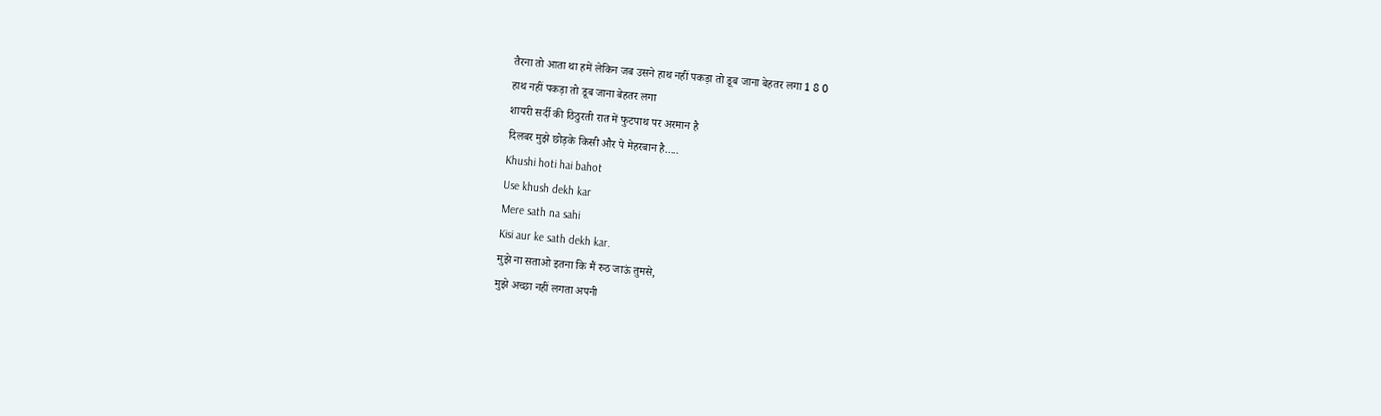तैरना तो आता था हमें लेकिन जब उसने हाथ नहीं पकड़ा तो डूब जाना बेहतर लगा 1 8 0
हाथ नहीं पकड़ा तो डूब जाना बेहतर लगा
शायरी सर्दी की ठिठुरती रात में फुटपाथ पर अरमान है
दिलबर मुझे छोड़के किसी और पे मेहरबान है.....
Khushi hoti hai bahot
Use khush dekh kar
Mere sath na sahi
Kisi aur ke sath dekh kar.
मुझे ना सताओ इतना कि मैं रुठ जाऊं तुमसे,
मुझे अच्छा नहीं लगता अपनी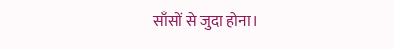साँसों से जुदा होना।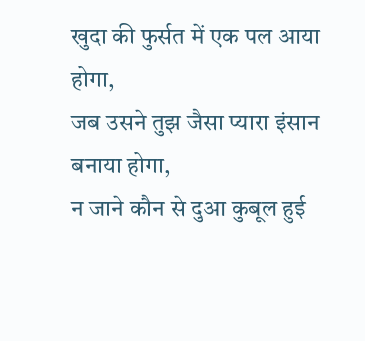खुदा की फुर्सत में एक पल आया होगा,
जब उसने तुझ जैसा प्यारा इंसान बनाया होगा,
न जाने कौन से दुआ कुबूल हुई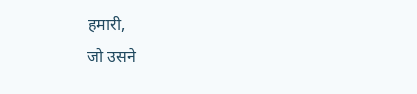हमारी,
जो उसने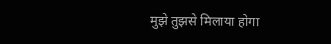मुझे तुझसे मिलाया होगा